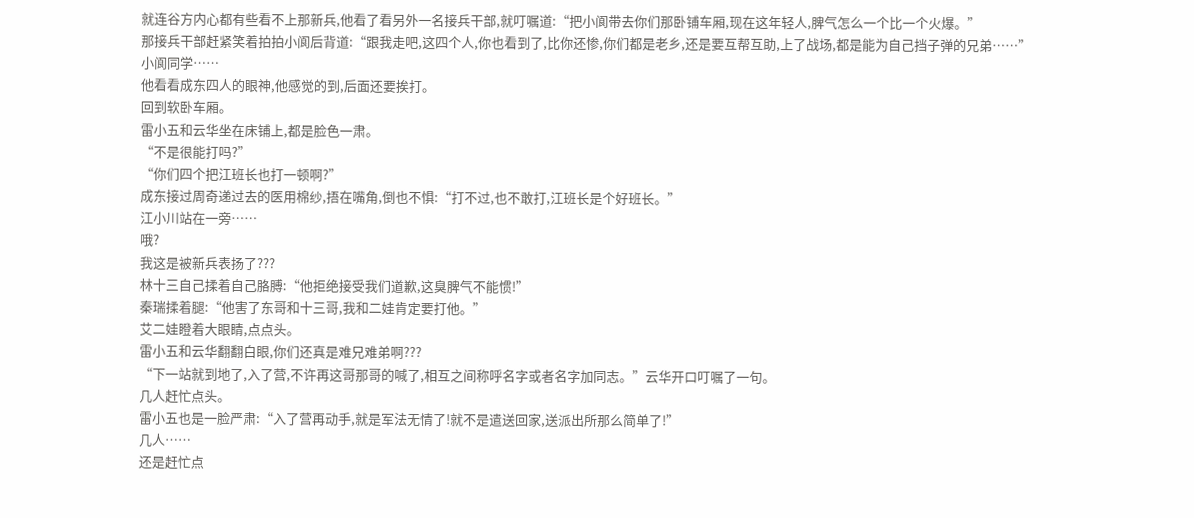就连谷方内心都有些看不上那新兵,他看了看另外一名接兵干部,就叮嘱道:“把小阆带去你们那卧铺车厢,现在这年轻人,脾气怎么一个比一个火爆。”
那接兵干部赶紧笑着拍拍小阆后背道:“跟我走吧,这四个人,你也看到了,比你还惨,你们都是老乡,还是要互帮互助,上了战场,都是能为自己挡子弹的兄弟……”
小阆同学……
他看看成东四人的眼神,他感觉的到,后面还要挨打。
回到软卧车厢。
雷小五和云华坐在床铺上,都是脸色一肃。
“不是很能打吗?”
“你们四个把江班长也打一顿啊?”
成东接过周奇递过去的医用棉纱,捂在嘴角,倒也不惧:“打不过,也不敢打,江班长是个好班长。”
江小川站在一旁……
哦?
我这是被新兵表扬了???
林十三自己揉着自己胳膊:“他拒绝接受我们道歉,这臭脾气不能惯!”
秦瑞揉着腿:“他害了东哥和十三哥,我和二娃肯定要打他。”
艾二娃瞪着大眼睛,点点头。
雷小五和云华翻翻白眼,你们还真是难兄难弟啊???
“下一站就到地了,入了营,不许再这哥那哥的喊了,相互之间称呼名字或者名字加同志。”云华开口叮嘱了一句。
几人赶忙点头。
雷小五也是一脸严肃:“入了营再动手,就是军法无情了!就不是遣送回家,送派出所那么简单了!”
几人……
还是赶忙点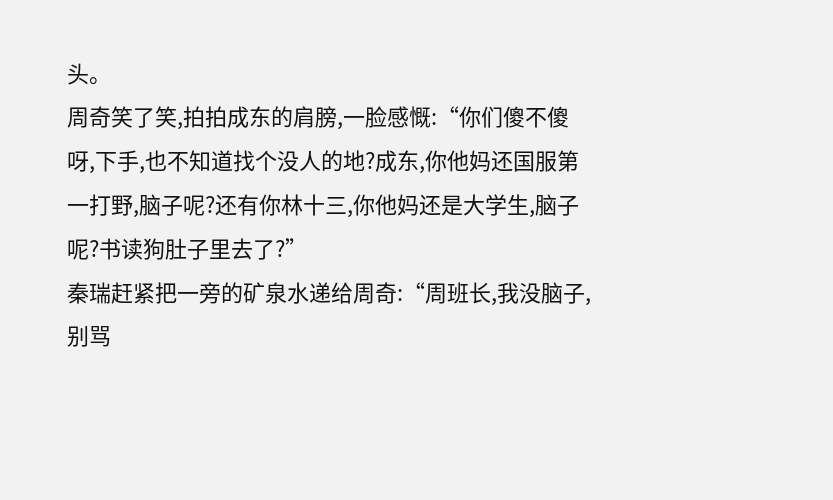头。
周奇笑了笑,拍拍成东的肩膀,一脸感慨:“你们傻不傻呀,下手,也不知道找个没人的地?成东,你他妈还国服第一打野,脑子呢?还有你林十三,你他妈还是大学生,脑子呢?书读狗肚子里去了?”
秦瑞赶紧把一旁的矿泉水递给周奇:“周班长,我没脑子,别骂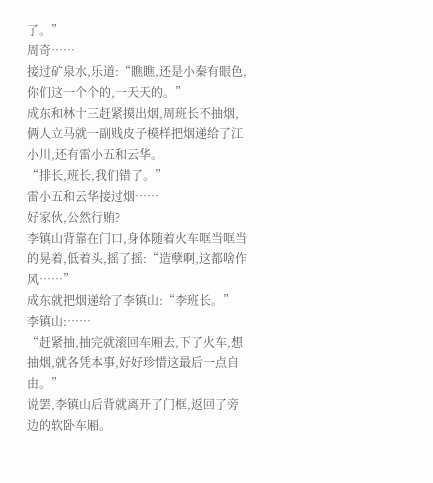了。”
周奇……
接过矿泉水,乐道:“瞧瞧,还是小秦有眼色,你们这一个个的,一天天的。”
成东和林十三赶紧摸出烟,周班长不抽烟,俩人立马就一副贱皮子模样把烟递给了江小川,还有雷小五和云华。
“排长,班长,我们错了。”
雷小五和云华接过烟……
好家伙,公然行贿?
李镇山背靠在门口,身体随着火车哐当哐当的晃着,低着头,摇了摇:“造孽啊,这都啥作风……”
成东就把烟递给了李镇山:“李班长。”
李镇山:……
“赶紧抽,抽完就滚回车厢去,下了火车,想抽烟,就各凭本事,好好珍惜这最后一点自由。”
说罢,李镇山后背就离开了门框,返回了旁边的软卧车厢。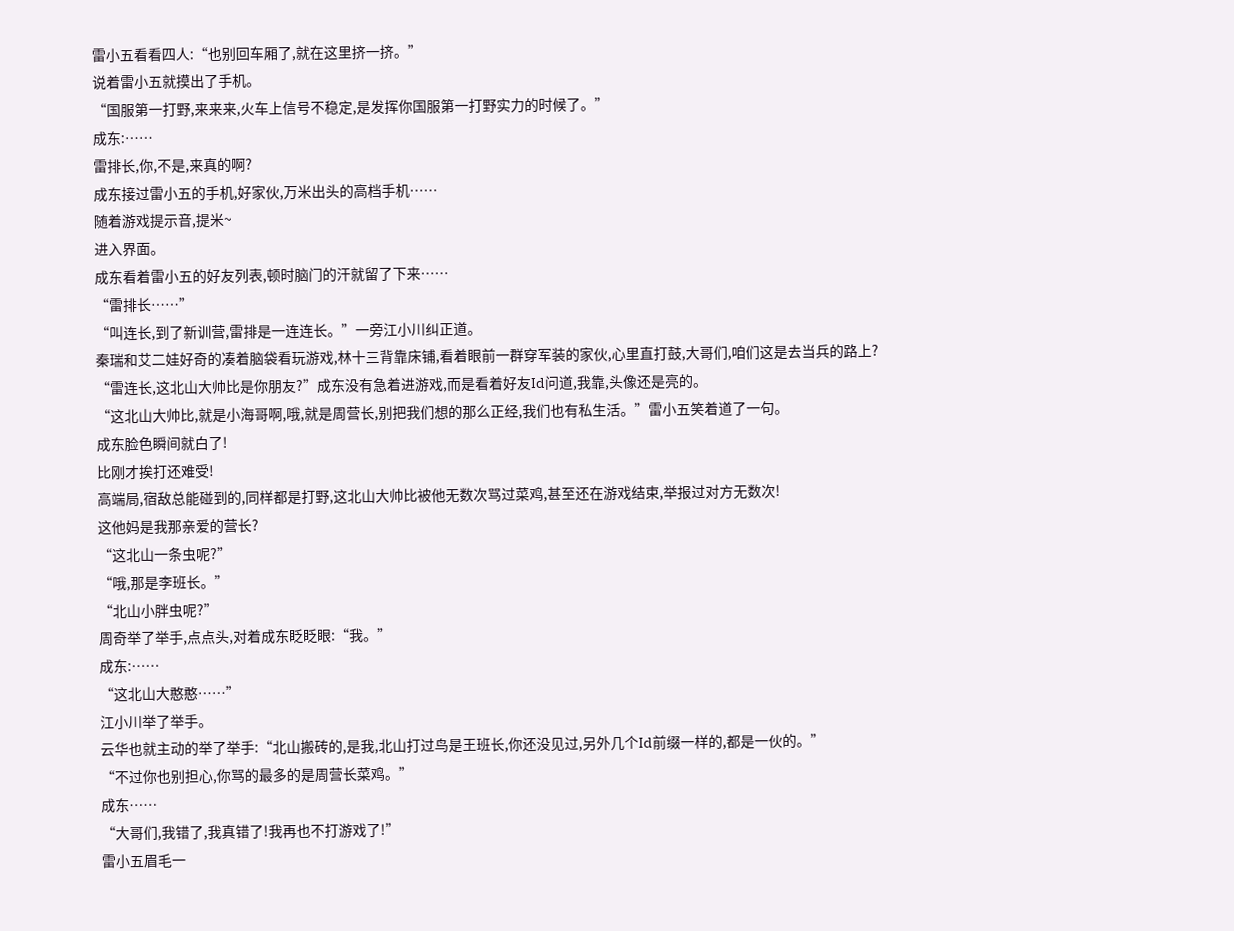雷小五看看四人:“也别回车厢了,就在这里挤一挤。”
说着雷小五就摸出了手机。
“国服第一打野,来来来,火车上信号不稳定,是发挥你国服第一打野实力的时候了。”
成东:……
雷排长,你,不是,来真的啊?
成东接过雷小五的手机,好家伙,万米出头的高档手机……
随着游戏提示音,提米~
进入界面。
成东看着雷小五的好友列表,顿时脑门的汗就留了下来……
“雷排长……”
“叫连长,到了新训营,雷排是一连连长。”一旁江小川纠正道。
秦瑞和艾二娃好奇的凑着脑袋看玩游戏,林十三背靠床铺,看着眼前一群穿军装的家伙,心里直打鼓,大哥们,咱们这是去当兵的路上?
“雷连长,这北山大帅比是你朋友?”成东没有急着进游戏,而是看着好友Id问道,我靠,头像还是亮的。
“这北山大帅比,就是小海哥啊,哦,就是周营长,别把我们想的那么正经,我们也有私生活。”雷小五笑着道了一句。
成东脸色瞬间就白了!
比刚才挨打还难受!
高端局,宿敌总能碰到的,同样都是打野,这北山大帅比被他无数次骂过菜鸡,甚至还在游戏结束,举报过对方无数次!
这他妈是我那亲爱的营长?
“这北山一条虫呢?”
“哦,那是李班长。”
“北山小胖虫呢?”
周奇举了举手,点点头,对着成东眨眨眼:“我。”
成东:……
“这北山大憨憨……”
江小川举了举手。
云华也就主动的举了举手:“北山搬砖的,是我,北山打过鸟是王班长,你还没见过,另外几个Id前缀一样的,都是一伙的。”
“不过你也别担心,你骂的最多的是周营长菜鸡。”
成东……
“大哥们,我错了,我真错了!我再也不打游戏了!”
雷小五眉毛一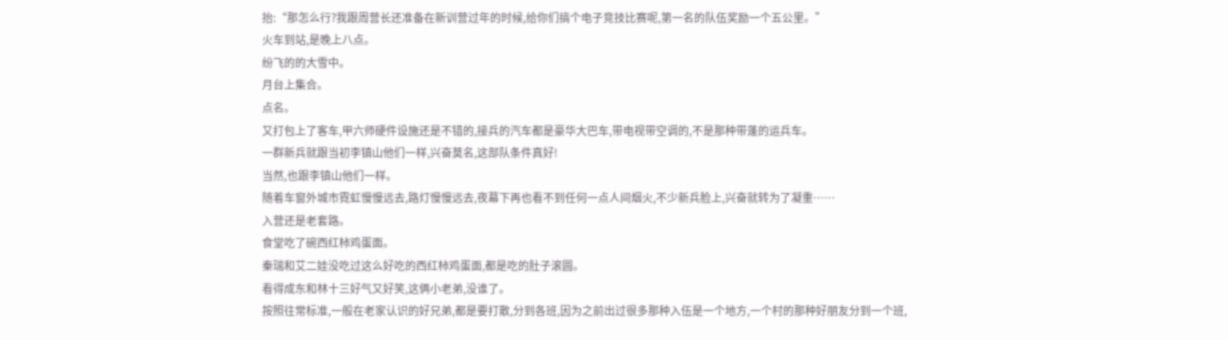抬:“那怎么行?我跟周营长还准备在新训营过年的时候,给你们搞个电子竞技比赛呢,第一名的队伍奖励一个五公里。”
火车到站,是晚上八点。
纷飞的的大雪中。
月台上集合。
点名。
又打包上了客车,甲六师硬件设施还是不错的,接兵的汽车都是豪华大巴车,带电视带空调的,不是那种带蓬的运兵车。
一群新兵就跟当初李镇山他们一样,兴奋莫名,这部队条件真好!
当然,也跟李镇山他们一样。
随着车窗外城市霓虹慢慢远去,路灯慢慢远去,夜幕下再也看不到任何一点人间烟火,不少新兵脸上,兴奋就转为了凝重……
入营还是老套路。
食堂吃了碗西红柿鸡蛋面。
秦瑞和艾二娃没吃过这么好吃的西红柿鸡蛋面,都是吃的肚子滚圆。
看得成东和林十三好气又好笑,这俩小老弟,没谁了。
按照往常标准,一般在老家认识的好兄弟,都是要打散,分到各班,因为之前出过很多那种入伍是一个地方,一个村的那种好朋友分到一个班,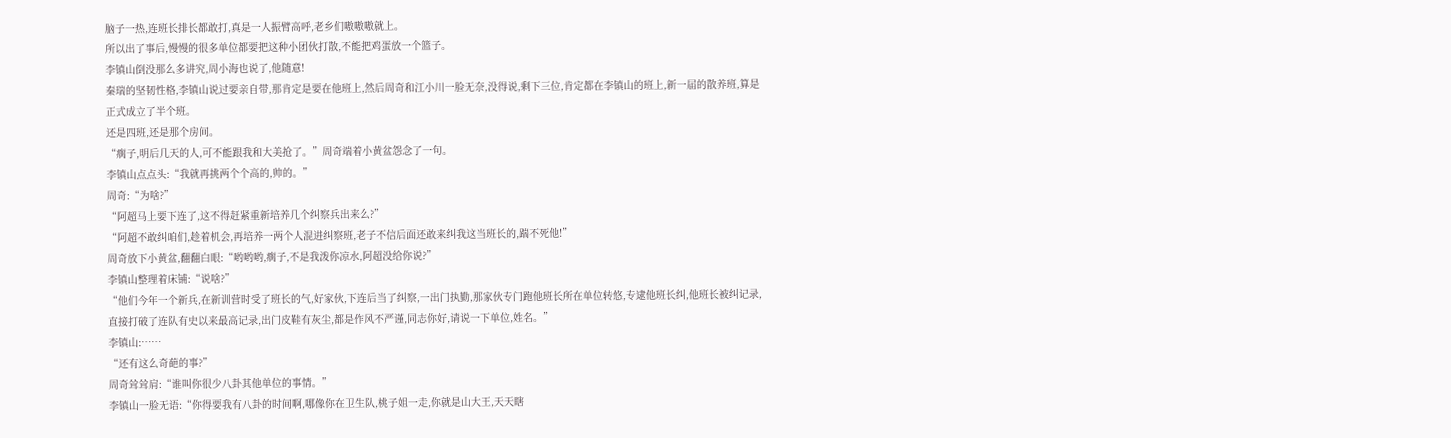脑子一热,连班长排长都敢打,真是一人振臂高呼,老乡们嗷嗷嗷就上。
所以出了事后,慢慢的很多单位都要把这种小团伙打散,不能把鸡蛋放一个篮子。
李镇山倒没那么多讲究,周小海也说了,他随意!
秦瑞的坚韧性格,李镇山说过要亲自带,那肯定是要在他班上,然后周奇和江小川一脸无奈,没得说,剩下三位,肯定都在李镇山的班上,新一届的散养班,算是正式成立了半个班。
还是四班,还是那个房间。
“瘸子,明后几天的人,可不能跟我和大美抢了。”周奇端着小黄盆怨念了一句。
李镇山点点头:“我就再挑两个个高的,帅的。”
周奇:“为啥?”
“阿超马上要下连了,这不得赶紧重新培养几个纠察兵出来么?”
“阿超不敢纠咱们,趁着机会,再培养一两个人混进纠察班,老子不信后面还敢来纠我这当班长的,踹不死他!”
周奇放下小黄盆,翻翻白眼:“哟哟哟,瘸子,不是我泼你凉水,阿超没给你说?”
李镇山整理着床铺:“说啥?”
“他们今年一个新兵,在新训营时受了班长的气,好家伙,下连后当了纠察,一出门执勤,那家伙专门跑他班长所在单位转悠,专逮他班长纠,他班长被纠记录,直接打破了连队有史以来最高记录,出门皮鞋有灰尘,都是作风不严谨,同志你好,请说一下单位,姓名。”
李镇山:……
“还有这么奇葩的事?”
周奇耸耸肩:“谁叫你很少八卦其他单位的事情。”
李镇山一脸无语:“你得要我有八卦的时间啊,哪像你在卫生队,桃子姐一走,你就是山大王,天天瞎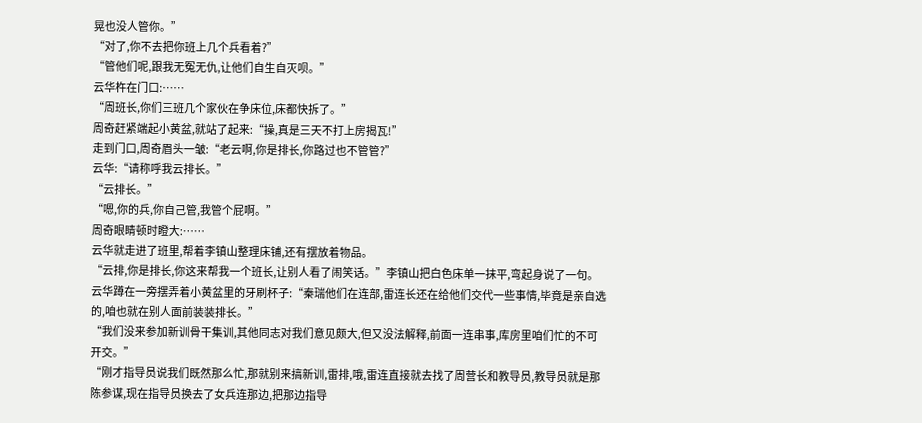晃也没人管你。”
“对了,你不去把你班上几个兵看着?”
“管他们呢,跟我无冤无仇,让他们自生自灭呗。”
云华杵在门口:……
“周班长,你们三班几个家伙在争床位,床都快拆了。”
周奇赶紧端起小黄盆,就站了起来:“操,真是三天不打上房揭瓦!”
走到门口,周奇眉头一皱:“老云啊,你是排长,你路过也不管管?”
云华:“请称呼我云排长。”
“云排长。”
“嗯,你的兵,你自己管,我管个屁啊。”
周奇眼睛顿时瞪大:……
云华就走进了班里,帮着李镇山整理床铺,还有摆放着物品。
“云排,你是排长,你这来帮我一个班长,让别人看了闹笑话。”李镇山把白色床单一抹平,弯起身说了一句。
云华蹲在一旁摆弄着小黄盆里的牙刷杯子:“秦瑞他们在连部,雷连长还在给他们交代一些事情,毕竟是亲自选的,咱也就在别人面前装装排长。”
“我们没来参加新训骨干集训,其他同志对我们意见颇大,但又没法解释,前面一连串事,库房里咱们忙的不可开交。”
“刚才指导员说我们既然那么忙,那就别来搞新训,雷排,哦,雷连直接就去找了周营长和教导员,教导员就是那陈参谋,现在指导员换去了女兵连那边,把那边指导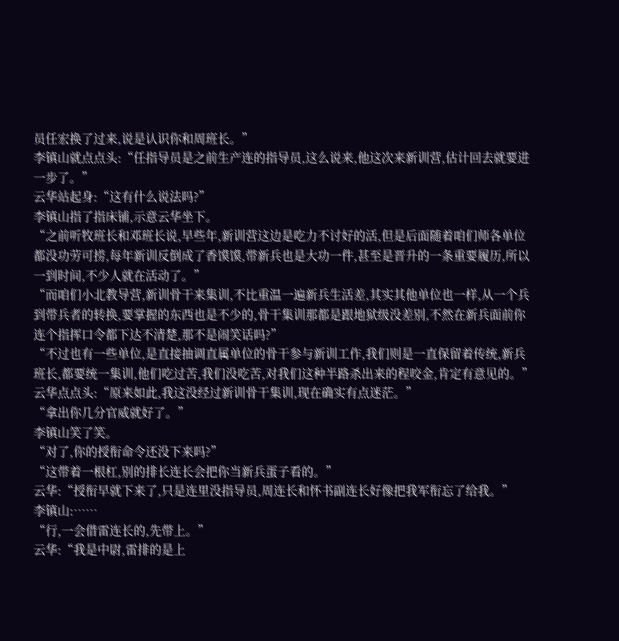员任宏换了过来,说是认识你和周班长。”
李镇山就点点头:“任指导员是之前生产连的指导员,这么说来,他这次来新训营,估计回去就要进一步了。”
云华站起身:“这有什么说法吗?”
李镇山指了指床铺,示意云华坐下。
“之前听牧班长和邓班长说,早些年,新训营这边是吃力不讨好的活,但是后面随着咱们师各单位都没功劳可捞,每年新训反倒成了香馍馍,带新兵也是大功一件,甚至是晋升的一条重要履历,所以一到时间,不少人就在活动了。”
“而咱们小北教导营,新训骨干来集训,不比重温一遍新兵生活差,其实其他单位也一样,从一个兵到带兵者的转换,要掌握的东西也是不少的,骨干集训那都是跟地狱级没差别,不然在新兵面前你连个指挥口令都下达不清楚,那不是闹笑话吗?”
“不过也有一些单位,是直接抽调直属单位的骨干参与新训工作,我们则是一直保留着传统,新兵班长,都要统一集训,他们吃过苦,我们没吃苦,对我们这种半路杀出来的程咬金,肯定有意见的。”
云华点点头:“原来如此,我这没经过新训骨干集训,现在确实有点迷茫。”
“拿出你几分官威就好了。”
李镇山笑了笑。
“对了,你的授衔命令还没下来吗?”
“这带着一根杠,别的排长连长会把你当新兵蛋子看的。”
云华:“授衔早就下来了,只是连里没指导员,周连长和怀书副连长好像把我军衔忘了给我。”
李镇山:……
“行,一会借雷连长的,先带上。”
云华:“我是中尉,雷排的是上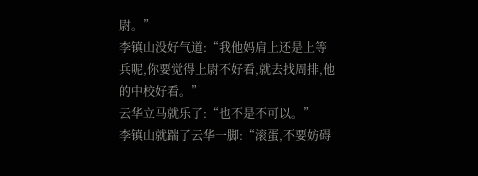尉。”
李镇山没好气道:“我他妈肩上还是上等兵呢,你要觉得上尉不好看,就去找周排,他的中校好看。”
云华立马就乐了:“也不是不可以。”
李镇山就踹了云华一脚:“滚蛋,不要妨碍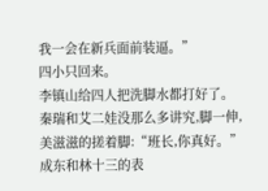我一会在新兵面前装逼。”
四小只回来。
李镇山给四人把洗脚水都打好了。
秦瑞和艾二娃没那么多讲究,脚一伸,美滋滋的搓着脚:“班长,你真好。”
成东和林十三的表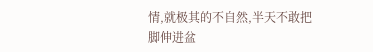情,就极其的不自然,半天不敢把脚伸进盆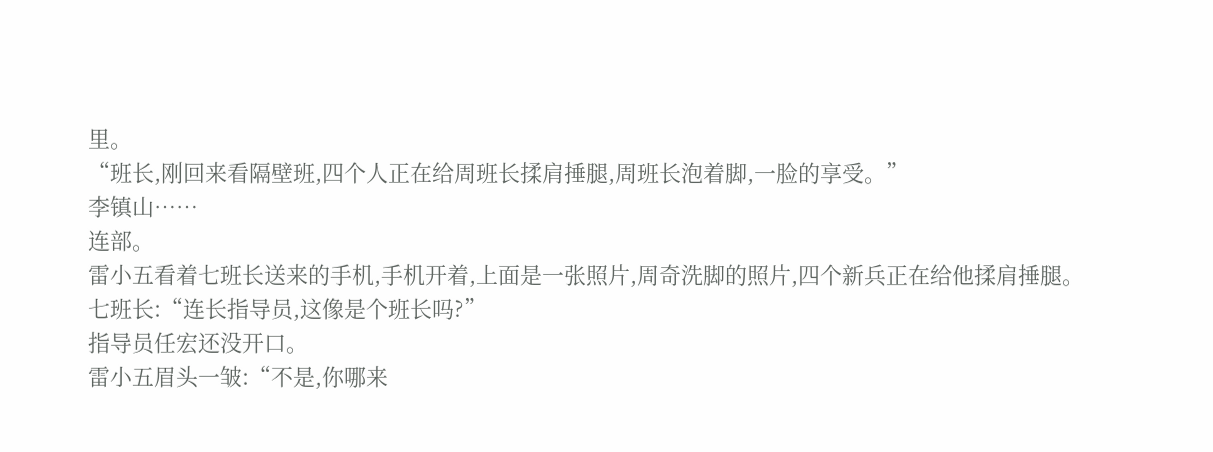里。
“班长,刚回来看隔壁班,四个人正在给周班长揉肩捶腿,周班长泡着脚,一脸的享受。”
李镇山……
连部。
雷小五看着七班长送来的手机,手机开着,上面是一张照片,周奇洗脚的照片,四个新兵正在给他揉肩捶腿。
七班长:“连长指导员,这像是个班长吗?”
指导员任宏还没开口。
雷小五眉头一皱:“不是,你哪来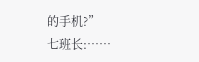的手机?”
七班长:……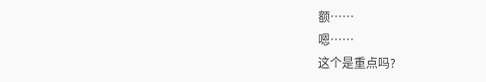额……
嗯……
这个是重点吗?